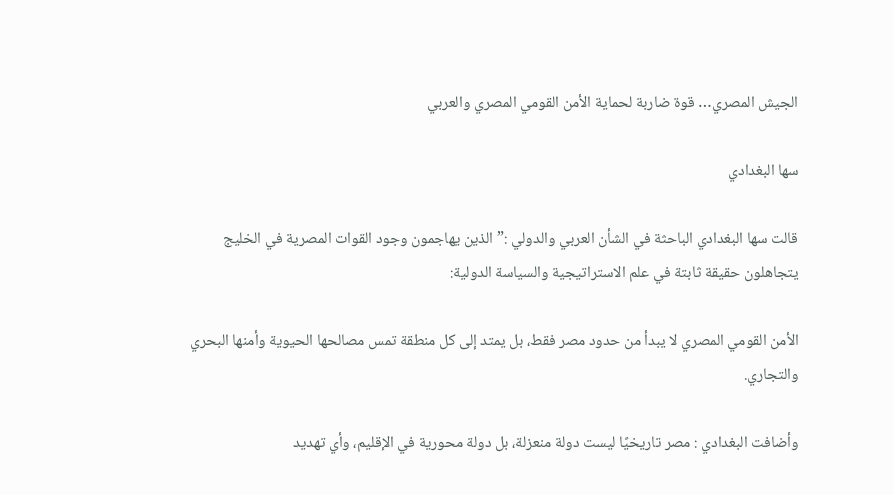الجيش المصري… قوة ضاربة لحماية الأمن القومي المصري والعربي

سها البغدادي

قالت سها البغدادي الباحثة في الشأن العربي والدولي :”الذين يهاجمون وجود القوات المصرية في الخليج يتجاهلون حقيقة ثابتة في علم الاستراتيجية والسياسة الدولية:

الأمن القومي المصري لا يبدأ من حدود مصر فقط، بل يمتد إلى كل منطقة تمس مصالحها الحيوية وأمنها البحري والتجاري.

وأضافت البغدادي : مصر تاريخيًا ليست دولة منعزلة، بل دولة محورية في الإقليم، وأي تهديد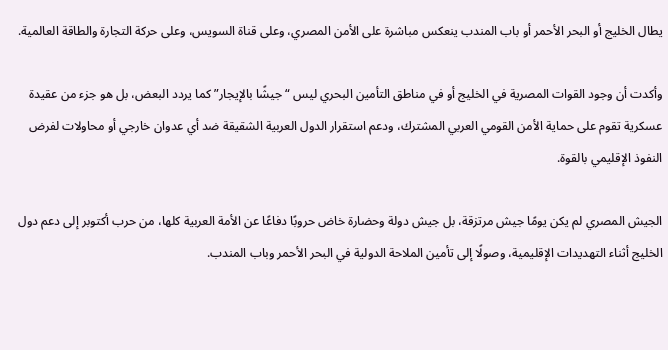يطال الخليج أو البحر الأحمر أو باب المندب ينعكس مباشرة على الأمن المصري، وعلى قناة السويس، وعلى حركة التجارة والطاقة العالمية.

وأكدت أن وجود القوات المصرية في الخليج أو في مناطق التأمين البحري ليس “جيشًا بالإيجار” كما يردد البعض، بل هو جزء من عقيدة عسكرية تقوم على حماية الأمن القومي العربي المشترك، ودعم استقرار الدول العربية الشقيقة ضد أي عدوان خارجي أو محاولات لفرض النفوذ الإقليمي بالقوة.

الجيش المصري لم يكن يومًا جيش مرتزقة، بل جيش دولة وحضارة خاض حروبًا دفاعًا عن الأمة العربية كلها، من حرب أكتوبر إلى دعم دول الخليج أثناء التهديدات الإقليمية، وصولًا إلى تأمين الملاحة الدولية في البحر الأحمر وباب المندب.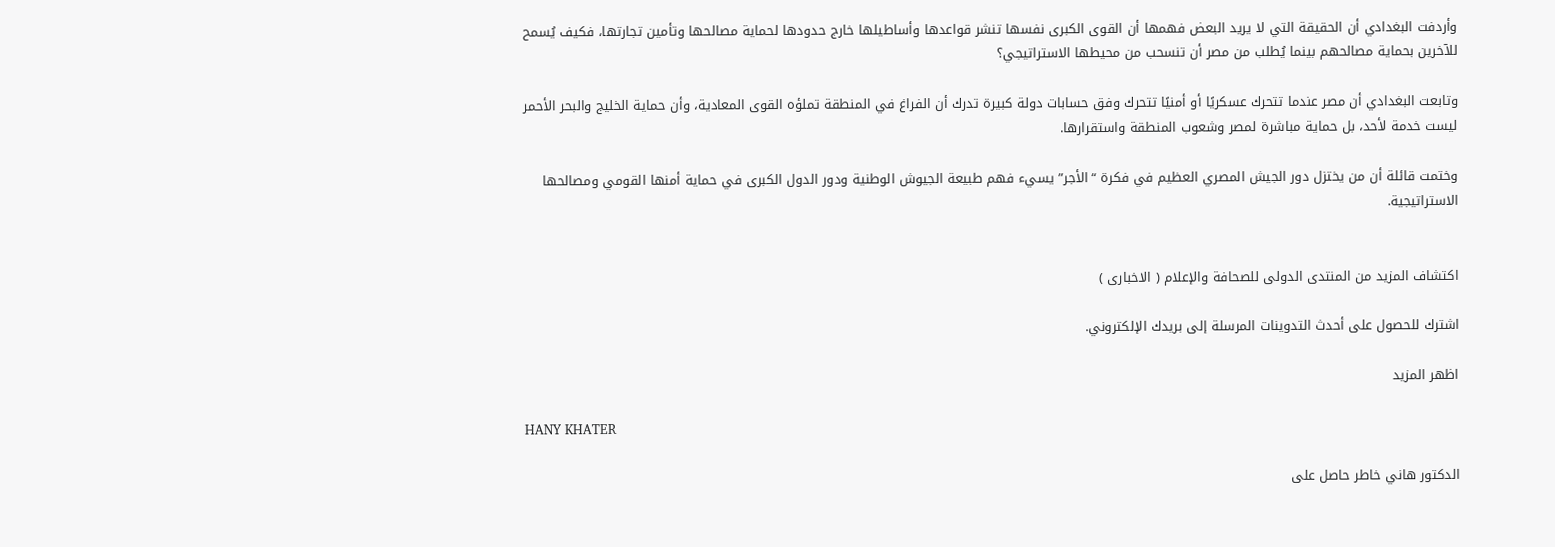وأردفت البغدادي أن الحقيقة التي لا يريد البعض فهمها أن القوى الكبرى نفسها تنشر قواعدها وأساطيلها خارج حدودها لحماية مصالحها وتأمين تجارتها، فكيف يُسمح للآخرين بحماية مصالحهم بينما يُطلب من مصر أن تنسحب من محيطها الاستراتيجي؟

وتابعت البغدادي أن مصر عندما تتحرك عسكريًا أو أمنيًا تتحرك وفق حسابات دولة كبيرة تدرك أن الفراغ في المنطقة تملؤه القوى المعادية، وأن حماية الخليج والبحر الأحمر ليست خدمة لأحد، بل حماية مباشرة لمصر وشعوب المنطقة واستقرارها.

وختمت قائلة أن من يختزل دور الجيش المصري العظيم في فكرة “الأجر” يسيء فهم طبيعة الجيوش الوطنية ودور الدول الكبرى في حماية أمنها القومي ومصالحها الاستراتيجية.


اكتشاف المزيد من المنتدى الدولى للصحافة والإعلام ( الاخبارى )

اشترك للحصول على أحدث التدوينات المرسلة إلى بريدك الإلكتروني.

اظهر المزيد

HANY KHATER

الدكتور هاني خاطر حاصل على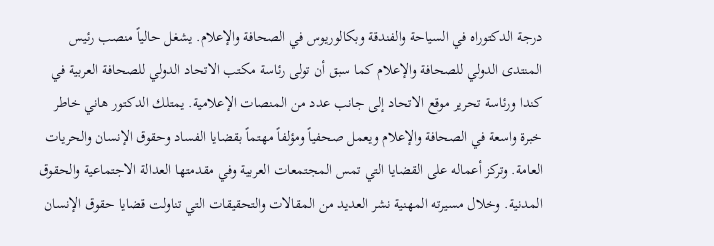درجة الدكتوراه في السياحة والفندقة وبكالوريوس في الصحافة والإعلام. يشغل حالياً منصب رئيس المنتدى الدولي للصحافة والإعلام كما سبق أن تولى رئاسة مكتب الاتحاد الدولي للصحافة العربية في كندا ورئاسة تحرير موقع الاتحاد إلى جانب عدد من المنصات الإعلامية. يمتلك الدكتور هاني خاطر خبرة واسعة في الصحافة والإعلام ويعمل صحفياً ومؤلفاً مهتماً بقضايا الفساد وحقوق الإنسان والحريات العامة. وتركز أعماله على القضايا التي تمس المجتمعات العربية وفي مقدمتها العدالة الاجتماعية والحقوق المدنية. وخلال مسيرته المهنية نشر العديد من المقالات والتحقيقات التي تناولت قضايا حقوق الإنسان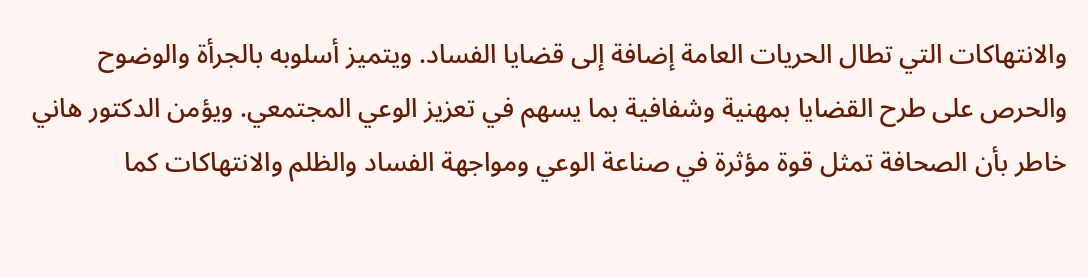والانتهاكات التي تطال الحريات العامة إضافة إلى قضايا الفساد. ويتميز أسلوبه بالجرأة والوضوح والحرص على طرح القضايا بمهنية وشفافية بما يسهم في تعزيز الوعي المجتمعي. ويؤمن الدكتور هاني خاطر بأن الصحافة تمثل قوة مؤثرة في صناعة الوعي ومواجهة الفساد والظلم والانتهاكات كما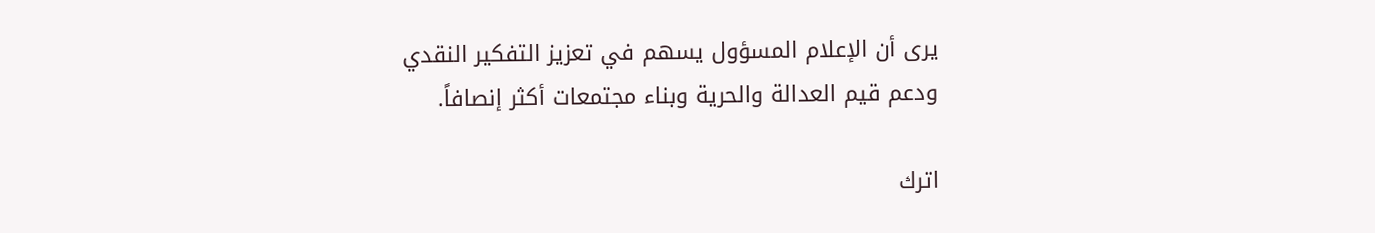يرى أن الإعلام المسؤول يسهم في تعزيز التفكير النقدي ودعم قيم العدالة والحرية وبناء مجتمعات أكثر إنصافاً.

اترك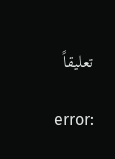تعليقاً

error: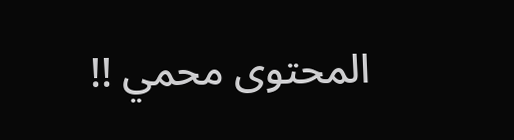المحتوى محمي !!